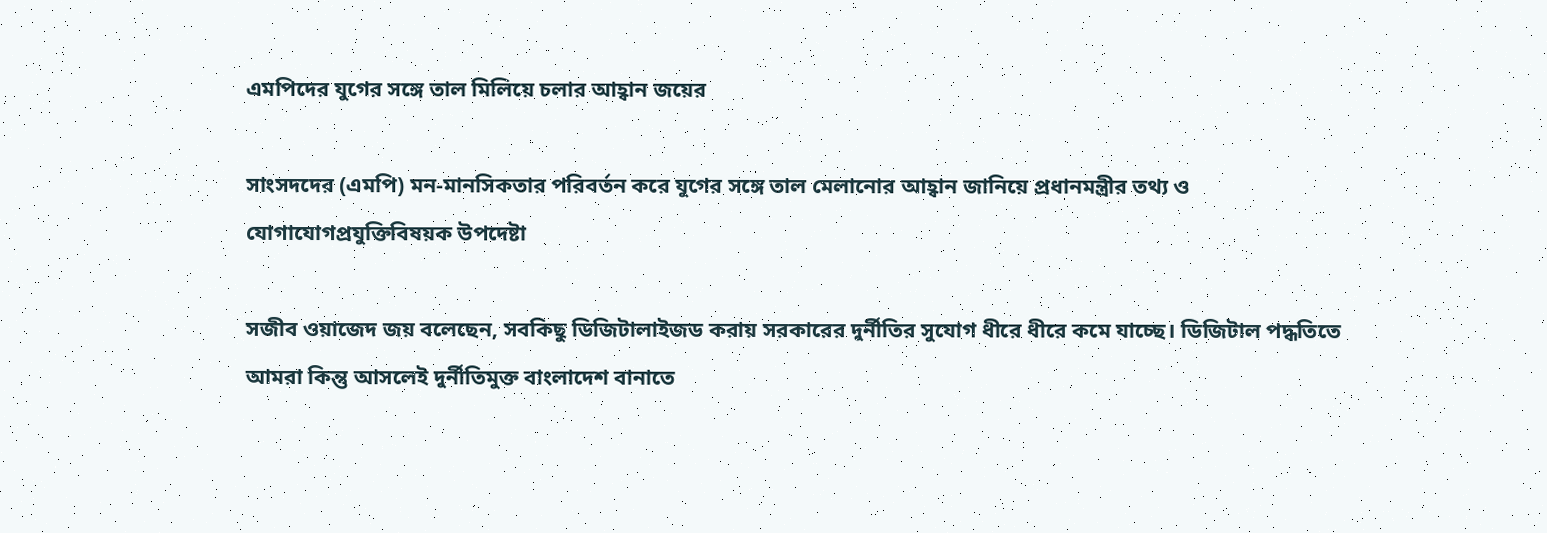এমপিদের যুগের সঙ্গে তাল মিলিয়ে চলার আহ্বান জয়ের

সাংসদদের (এমপি) মন-মানসিকতার পরিবর্তন করে যুগের সঙ্গে তাল মেলানোর আহ্বান জানিয়ে প্রধানমন্ত্রীর তথ্য ও যোগাযোগপ্রযুক্তিবিষয়ক উপদেষ্টা

সজীব ওয়াজেদ জয় বলেছেন, সবকিছু ডিজিটালাইজড করায় সরকারের দুর্নীতির সুযোগ ধীরে ধীরে কমে যাচ্ছে। ডিজিটাল পদ্ধতিতে আমরা কিন্তু আসলেই দুর্নীতিমুক্ত বাংলাদেশ বানাতে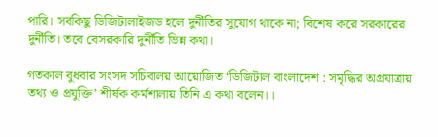পারি। সবকিছু ডিজিটালাইজড হলে দুর্নীতির সুযোগ থাকে না; বিশেষ করে সরকারের দুর্নীতি। তবে বেসরকারি দুর্নীতি ভিন্ন কথা।

গতকাল বুধবার সংসদ সচিবালয় আয়োজিত ‘ডিজিটাল বাংলাদেশ : সমৃদ্ধির অগ্রযাত্রায় তথ্য ও প্রযুক্তি’ শীর্ষক কর্মশালায় তিনি এ কথা বলেন।।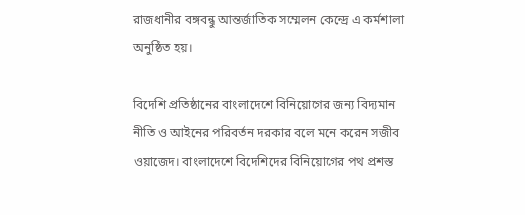রাজধানীর বঙ্গবন্ধু আন্তর্জাতিক সম্মেলন কেন্দ্রে এ কর্মশালা অনুষ্ঠিত হয়।

বিদেশি প্রতিষ্ঠানের বাংলাদেশে বিনিয়োগের জন্য বিদ্যমান নীতি ও আইনের পরিবর্তন দরকার বলে মনে করেন সজীব ওয়াজেদ। বাংলাদেশে বিদেশিদের বিনিয়োগের পথ প্রশস্ত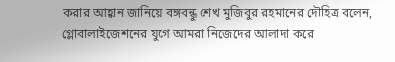করার আহ্বান জানিয়ে বঙ্গবন্ধু শেখ মুজিবুর রহমানের দৌহিত্র বলেন, গ্লোবালাইজেশনের যুগে আমরা নিজেদের আলাদা করে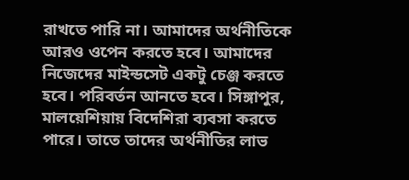রাখতে পারি না। আমাদের অর্থনীতিকে আরও ওপেন করতে হবে। আমাদের নিজেদের মাইন্ডসেট একটু চেঞ্জ করতে হবে। পরিবর্তন আনতে হবে। সিঙ্গাপুর, মালয়েশিয়ায় বিদেশিরা ব্যবসা করতে পারে। তাতে তাদের অর্থনীতির লাভ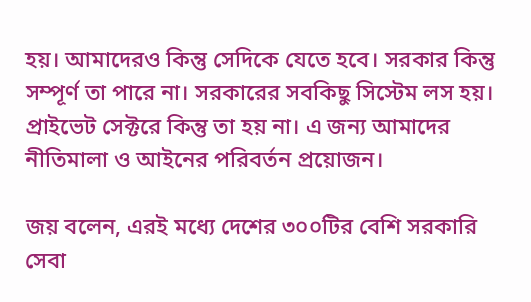হয়। আমাদেরও কিন্তু সেদিকে যেতে হবে। সরকার কিন্তু সম্পূর্ণ তা পারে না। সরকারের সবকিছু সিস্টেম লস হয়। প্রাইভেট সেক্টরে কিন্তু তা হয় না। এ জন্য আমাদের নীতিমালা ও আইনের পরিবর্তন প্রয়োজন।

জয় বলেন, এরই মধ্যে দেশের ৩০০টির বেশি সরকারি সেবা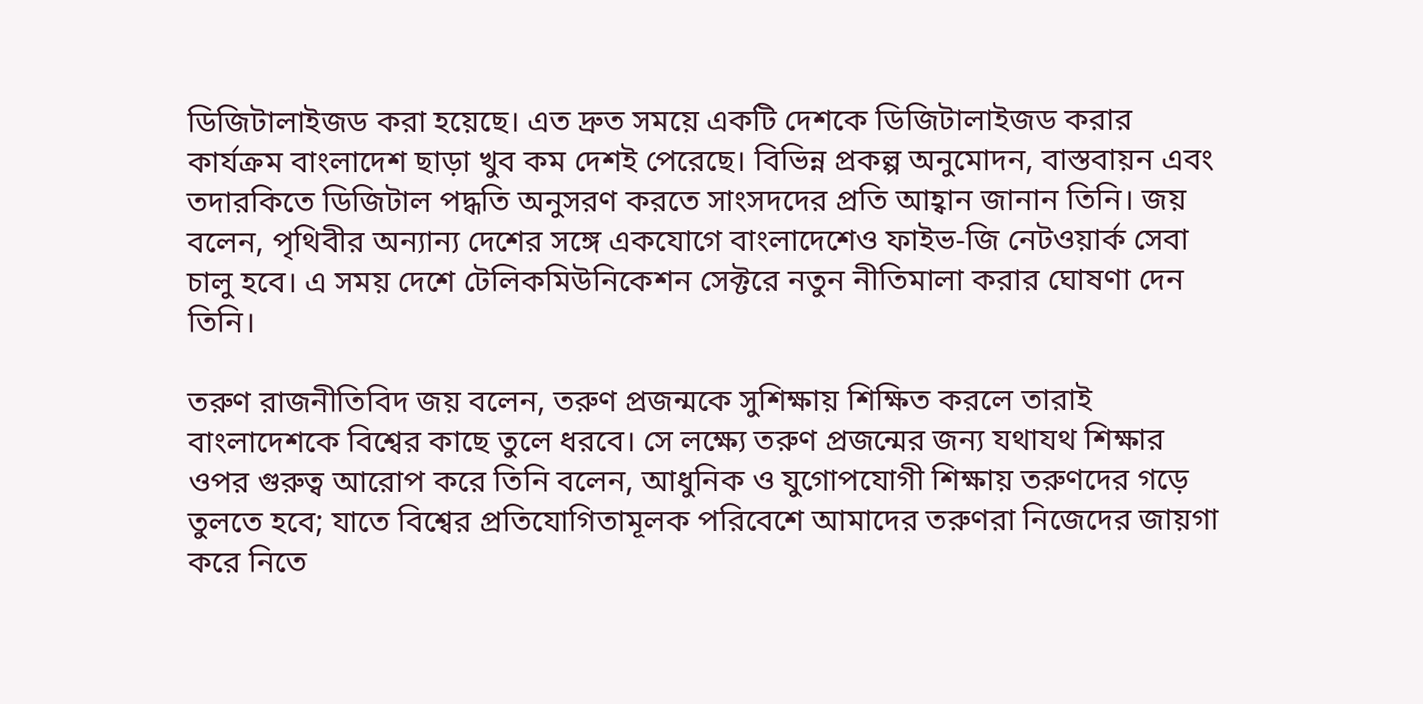ডিজিটালাইজড করা হয়েছে। এত দ্রুত সময়ে একটি দেশকে ডিজিটালাইজড করার কার্যক্রম বাংলাদেশ ছাড়া খুব কম দেশই পেরেছে। বিভিন্ন প্রকল্প অনুমোদন, বাস্তবায়ন এবং তদারকিতে ডিজিটাল পদ্ধতি অনুসরণ করতে সাংসদদের প্রতি আহ্বান জানান তিনি। জয় বলেন, পৃথিবীর অন্যান্য দেশের সঙ্গে একযোগে বাংলাদেশেও ফাইভ-জি নেটওয়ার্ক সেবা চালু হবে। এ সময় দেশে টেলিকমিউনিকেশন সেক্টরে নতুন নীতিমালা করার ঘোষণা দেন তিনি।

তরুণ রাজনীতিবিদ জয় বলেন, তরুণ প্রজন্মকে সুশিক্ষায় শিক্ষিত করলে তারাই বাংলাদেশকে বিশ্বের কাছে তুলে ধরবে। সে লক্ষ্যে তরুণ প্রজন্মের জন্য যথাযথ শিক্ষার ওপর গুরুত্ব আরোপ করে তিনি বলেন, আধুনিক ও যুগোপযোগী শিক্ষায় তরুণদের গড়ে তুলতে হবে; যাতে বিশ্বের প্রতিযোগিতামূলক পরিবেশে আমাদের তরুণরা নিজেদের জায়গা করে নিতে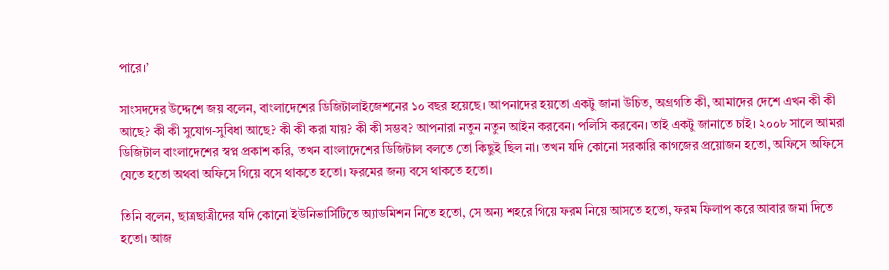পারে।’

সাংসদদের উদ্দেশে জয় বলেন, বাংলাদেশের ডিজিটালাইজেশনের ১০ বছর হয়েছে। আপনাদের হয়তো একটু জানা উচিত, অগ্রগতি কী, আমাদের দেশে এখন কী কী আছে? কী কী সুযোগ-সুবিধা আছে? কী কী করা যায়? কী কী সম্ভব? আপনারা নতুন নতুন আইন করবেন। পলিসি করবেন। তাই একটু জানাতে চাই। ২০০৮ সালে আমরা ডিজিটাল বাংলাদেশের স্বপ্ন প্রকাশ করি, তখন বাংলাদেশের ডিজিটাল বলতে তো কিছুই ছিল না। তখন যদি কোনো সরকারি কাগজের প্রয়োজন হতো, অফিসে অফিসে যেতে হতো অথবা অফিসে গিয়ে বসে থাকতে হতো। ফরমের জন্য বসে থাকতে হতো।

তিনি বলেন, ছাত্রছাত্রীদের যদি কোনো ইউনিভার্সিটিতে অ্যাডমিশন নিতে হতো, সে অন্য শহরে গিয়ে ফরম নিয়ে আসতে হতো, ফরম ফিলাপ করে আবার জমা দিতে হতো। আজ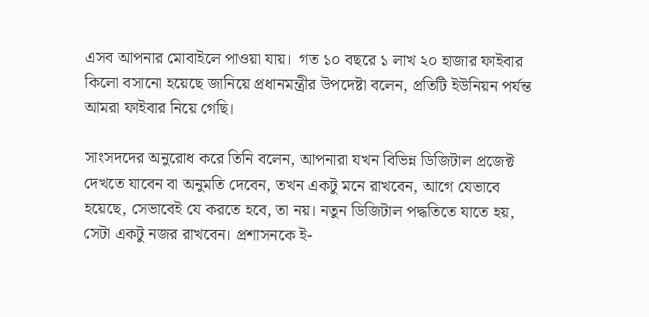এসব আপনার মোবাইলে পাওয়া যায়।  গত ১০ বছরে ১ লাখ ২০ হাজার ফাইবার কিলো বসানো হয়েছে জানিয়ে প্রধানমন্ত্রীর উপদেষ্টা বলেন, প্রতিটি ইউনিয়ন পর্যন্ত আমরা ফাইবার নিয়ে গেছি।

সাংসদদের অনুরোধ করে তিনি বলেন, আপনারা যখন বিভিন্ন ডিজিটাল প্রজেক্ট দেখতে যাবেন বা অনুমতি দেবেন, তখন একটু মনে রাখবেন, আগে যেভাবে হয়েছে, সেভাবেই যে করতে হবে, তা নয়। নতুন ডিজিটাল পদ্ধতিতে যাতে হয়, সেটা একটু নজর রাখবেন। প্রশাসনকে ই-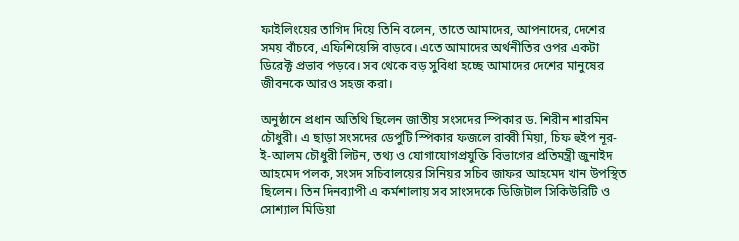ফাইলিংয়ের তাগিদ দিয়ে তিনি বলেন, তাতে আমাদের, আপনাদের, দেশের সময় বাঁচবে, এফিশিয়েন্সি বাড়বে। এতে আমাদের অর্থনীতির ওপর একটা ডিরেক্ট প্রভাব পড়বে। সব থেকে বড় সুবিধা হচ্ছে আমাদের দেশের মানুষের জীবনকে আরও সহজ করা।

অনুষ্ঠানে প্রধান অতিথি ছিলেন জাতীয় সংসদের স্পিকার ড. শিরীন শারমিন চৌধুরী। এ ছাড়া সংসদের ডেপুটি স্পিকার ফজলে রাব্বী মিয়া, চিফ হুইপ নূর-ই-আলম চৌধুরী লিটন, তথ্য ও যোগাযোগপ্রযুক্তি বিভাগের প্রতিমন্ত্রী জুনাইদ আহমেদ পলক, সংসদ সচিবালয়ের সিনিয়র সচিব জাফর আহমেদ খান উপস্থিত ছিলেন। তিন দিনব্যাপী এ কর্মশালায় সব সাংসদকে ডিজিটাল সিকিউরিটি ও সোশ্যাল মিডিয়া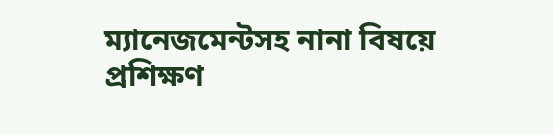ম্যানেজমেন্টসহ নানা বিষয়ে প্রশিক্ষণ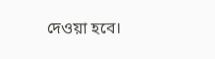দেওয়া হবে।